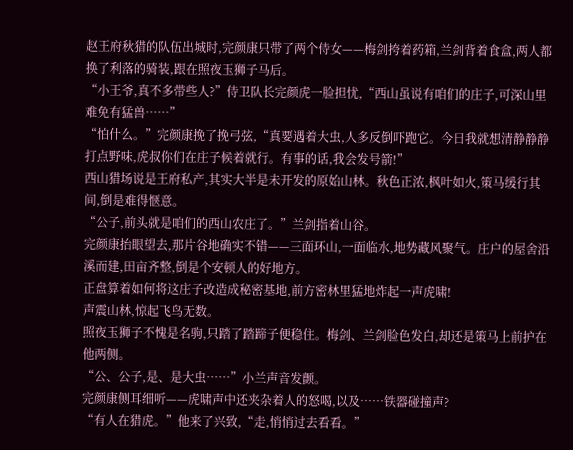赵王府秋猎的队伍出城时,完颜康只带了两个侍女——梅剑挎着药箱,兰剑背着食盒,两人都换了利落的骑装,跟在照夜玉狮子马后。
“小王爷,真不多带些人?”侍卫队长完颜虎一脸担忧,“西山虽说有咱们的庄子,可深山里难免有猛兽……”
“怕什么。”完颜康挽了挽弓弦,“真要遇着大虫,人多反倒吓跑它。今日我就想清静静静打点野味,虎叔你们在庄子候着就行。有事的话,我会发号箭!”
西山猎场说是王府私产,其实大半是未开发的原始山林。秋色正浓,枫叶如火,策马缓行其间,倒是难得惬意。
“公子,前头就是咱们的西山农庄了。”兰剑指着山谷。
完颜康抬眼望去,那片谷地确实不错——三面环山,一面临水,地势藏风聚气。庄户的屋舍沿溪而建,田亩齐整,倒是个安顿人的好地方。
正盘算着如何将这庄子改造成秘密基地,前方密林里猛地炸起一声虎啸!
声震山林,惊起飞鸟无数。
照夜玉狮子不愧是名驹,只踏了踏蹄子便稳住。梅剑、兰剑脸色发白,却还是策马上前护在他两侧。
“公、公子,是、是大虫……”小兰声音发颤。
完颜康侧耳细听——虎啸声中还夹杂着人的怒喝,以及……铁器碰撞声?
“有人在猎虎。”他来了兴致,“走,悄悄过去看看。”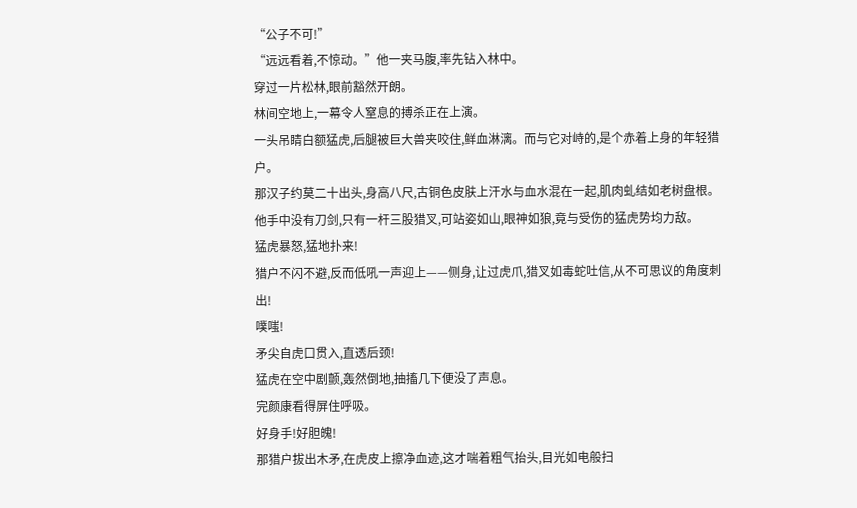“公子不可!”
“远远看着,不惊动。”他一夹马腹,率先钻入林中。
穿过一片松林,眼前豁然开朗。
林间空地上,一幕令人窒息的搏杀正在上演。
一头吊睛白额猛虎,后腿被巨大兽夹咬住,鲜血淋漓。而与它对峙的,是个赤着上身的年轻猎户。
那汉子约莫二十出头,身高八尺,古铜色皮肤上汗水与血水混在一起,肌肉虬结如老树盘根。他手中没有刀剑,只有一杆三股猎叉,可站姿如山,眼神如狼,竟与受伤的猛虎势均力敌。
猛虎暴怒,猛地扑来!
猎户不闪不避,反而低吼一声迎上——侧身,让过虎爪,猎叉如毒蛇吐信,从不可思议的角度刺出!
噗嗤!
矛尖自虎口贯入,直透后颈!
猛虎在空中剧颤,轰然倒地,抽搐几下便没了声息。
完颜康看得屏住呼吸。
好身手!好胆魄!
那猎户拔出木矛,在虎皮上擦净血迹,这才喘着粗气抬头,目光如电般扫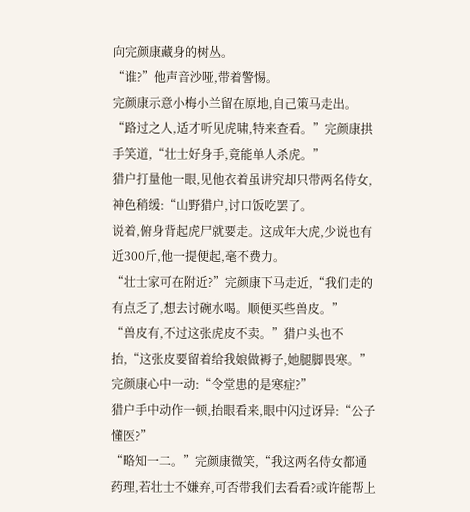向完颜康藏身的树丛。
“谁?”他声音沙哑,带着警惕。
完颜康示意小梅小兰留在原地,自己策马走出。
“路过之人,适才听见虎啸,特来查看。”完颜康拱手笑道,“壮士好身手,竟能单人杀虎。”
猎户打量他一眼,见他衣着虽讲究却只带两名侍女,神色稍缓:“山野猎户,讨口饭吃罢了。
说着,俯身背起虎尸就要走。这成年大虎,少说也有近300斤,他一提便起,毫不费力。
“壮士家可在附近?”完颜康下马走近,“我们走的有点乏了,想去讨碗水喝。顺便买些兽皮。”
“兽皮有,不过这张虎皮不卖。”猎户头也不抬,“这张皮要留着给我娘做褥子,她腿脚畏寒。”
完颜康心中一动:“令堂患的是寒症?”
猎户手中动作一顿,抬眼看来,眼中闪过讶异:“公子懂医?”
“略知一二。”完颜康微笑,“我这两名侍女都通药理,若壮士不嫌弃,可否带我们去看看?或许能帮上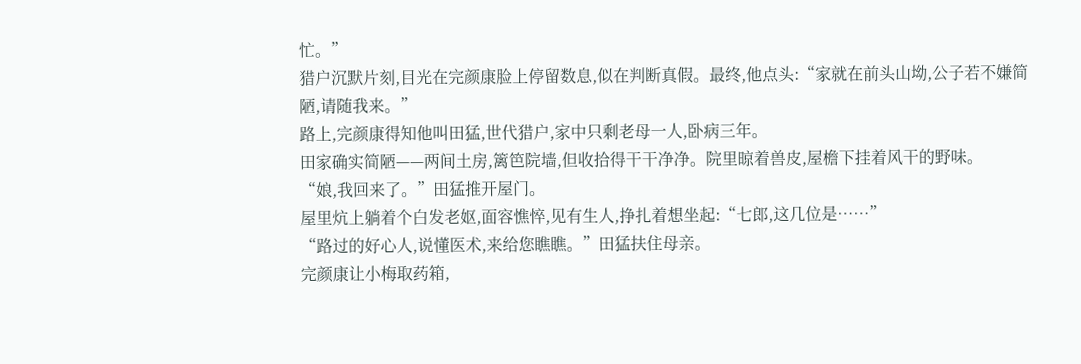忙。”
猎户沉默片刻,目光在完颜康脸上停留数息,似在判断真假。最终,他点头:“家就在前头山坳,公子若不嫌简陋,请随我来。”
路上,完颜康得知他叫田猛,世代猎户,家中只剩老母一人,卧病三年。
田家确实简陋——两间土房,篱笆院墙,但收拾得干干净净。院里晾着兽皮,屋檐下挂着风干的野味。
“娘,我回来了。”田猛推开屋门。
屋里炕上躺着个白发老妪,面容憔悴,见有生人,挣扎着想坐起:“七郎,这几位是……”
“路过的好心人,说懂医术,来给您瞧瞧。”田猛扶住母亲。
完颜康让小梅取药箱,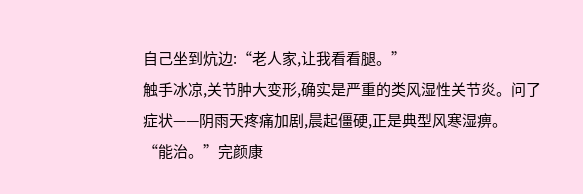自己坐到炕边:“老人家,让我看看腿。”
触手冰凉,关节肿大变形,确实是严重的类风湿性关节炎。问了症状——阴雨天疼痛加剧,晨起僵硬,正是典型风寒湿痹。
“能治。”完颜康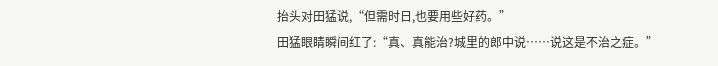抬头对田猛说,“但需时日,也要用些好药。”
田猛眼睛瞬间红了:“真、真能治?城里的郎中说……说这是不治之症。”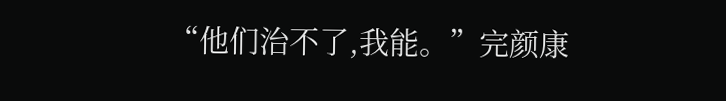“他们治不了,我能。”完颜康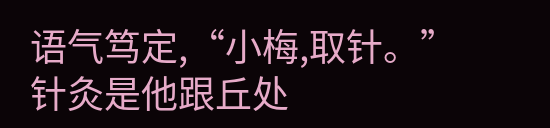语气笃定,“小梅,取针。”
针灸是他跟丘处